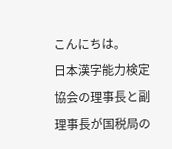こんにちは。
日本漢字能力検定協会の理事長と副理事長が国税局の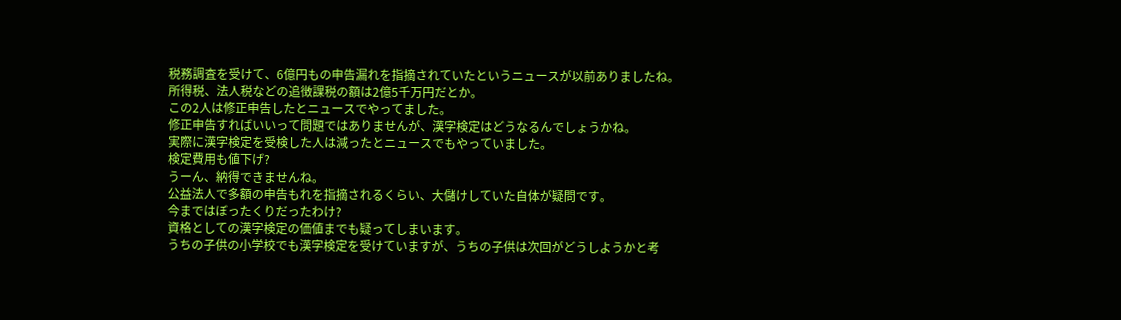税務調査を受けて、6億円もの申告漏れを指摘されていたというニュースが以前ありましたね。
所得税、法人税などの追徴課税の額は2億5千万円だとか。
この2人は修正申告したとニュースでやってました。
修正申告すればいいって問題ではありませんが、漢字検定はどうなるんでしょうかね。
実際に漢字検定を受検した人は減ったとニュースでもやっていました。
検定費用も値下げ?
うーん、納得できませんね。
公益法人で多額の申告もれを指摘されるくらい、大儲けしていた自体が疑問です。
今まではぼったくりだったわけ?
資格としての漢字検定の価値までも疑ってしまいます。
うちの子供の小学校でも漢字検定を受けていますが、うちの子供は次回がどうしようかと考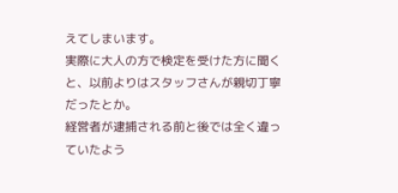えてしまいます。
実際に大人の方で検定を受けた方に聞くと、以前よりはスタッフさんが親切丁寧だったとか。
経営者が逮捕される前と後では全く違っていたよう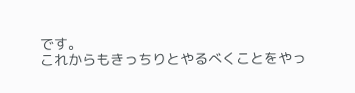です。
これからもきっちりとやるべくことをやっ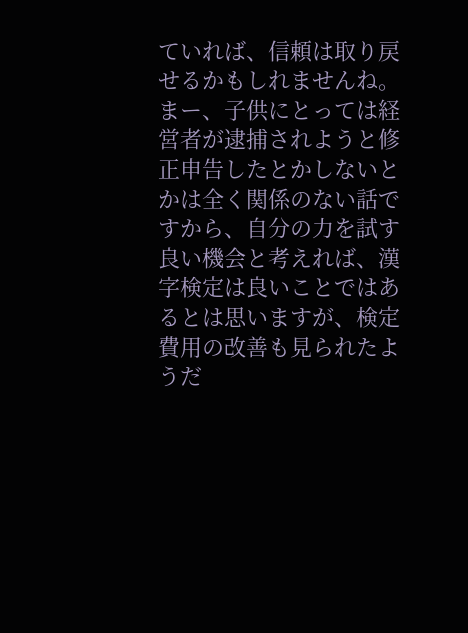ていれば、信頼は取り戻せるかもしれませんね。
まー、子供にとっては経営者が逮捕されようと修正申告したとかしないとかは全く関係のない話ですから、自分の力を試す良い機会と考えれば、漢字検定は良いことではあるとは思いますが、検定費用の改善も見られたようだ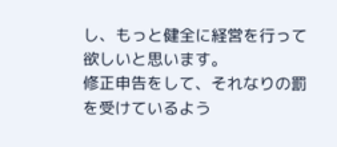し、もっと健全に経営を行って欲しいと思います。
修正申告をして、それなりの罰を受けているよう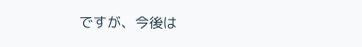ですが、今後は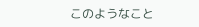このようなこと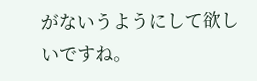がないうようにして欲しいですね。